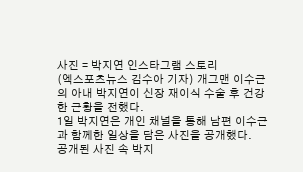사진 = 박지연 인스타그램 스토리
(엑스포츠뉴스 김수아 기자) 개그맨 이수근의 아내 박지연이 신장 재이식 수술 후 건강한 근황을 전했다.
1일 박지연은 개인 채널을 통해 남편 이수근과 함께한 일상을 담은 사진을 공개했다.
공개된 사진 속 박지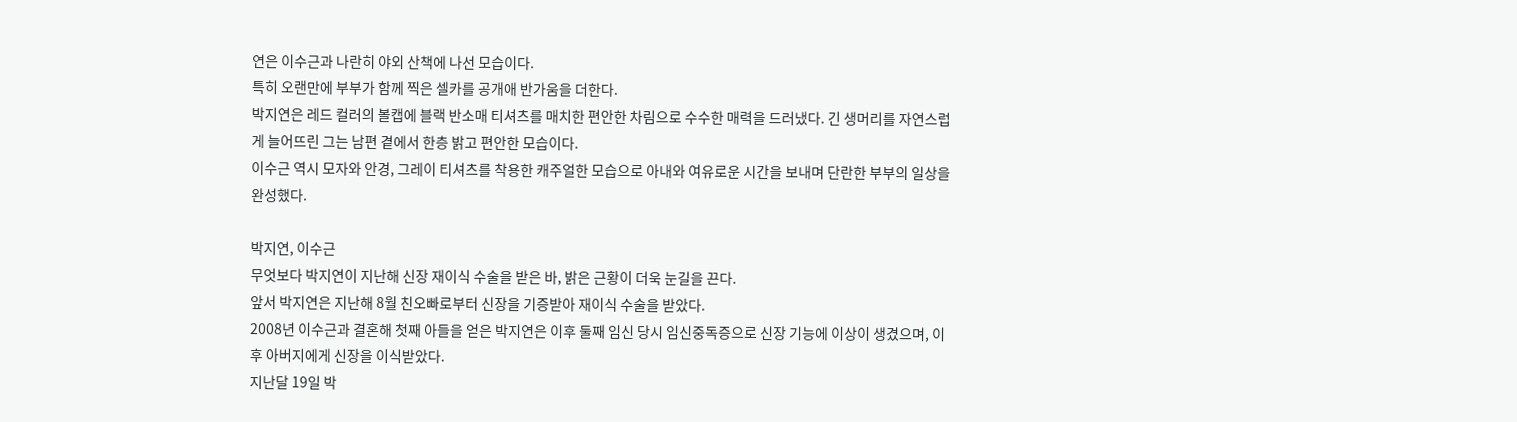연은 이수근과 나란히 야외 산책에 나선 모습이다.
특히 오랜만에 부부가 함께 찍은 셀카를 공개애 반가움을 더한다.
박지연은 레드 컬러의 볼캡에 블랙 반소매 티셔츠를 매치한 편안한 차림으로 수수한 매력을 드러냈다. 긴 생머리를 자연스럽게 늘어뜨린 그는 남편 곁에서 한층 밝고 편안한 모습이다.
이수근 역시 모자와 안경, 그레이 티셔츠를 착용한 캐주얼한 모습으로 아내와 여유로운 시간을 보내며 단란한 부부의 일상을 완성했다.

박지연, 이수근
무엇보다 박지연이 지난해 신장 재이식 수술을 받은 바, 밝은 근황이 더욱 눈길을 끈다.
앞서 박지연은 지난해 8월 친오빠로부터 신장을 기증받아 재이식 수술을 받았다.
2008년 이수근과 결혼해 첫째 아들을 얻은 박지연은 이후 둘째 임신 당시 임신중독증으로 신장 기능에 이상이 생겼으며, 이후 아버지에게 신장을 이식받았다.
지난달 19일 박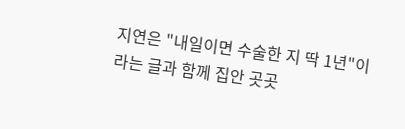지연은 "내일이면 수술한 지 딱 1년"이라는 글과 함께 집안 곳곳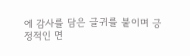에 감사를 담은 글귀를 붙이며 긍정적인 면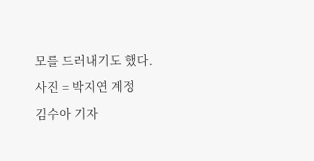모를 드러내기도 했다.
사진 = 박지연 계정
김수아 기자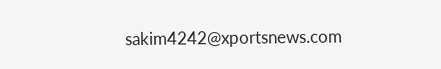sakim4242@xportsnews.com